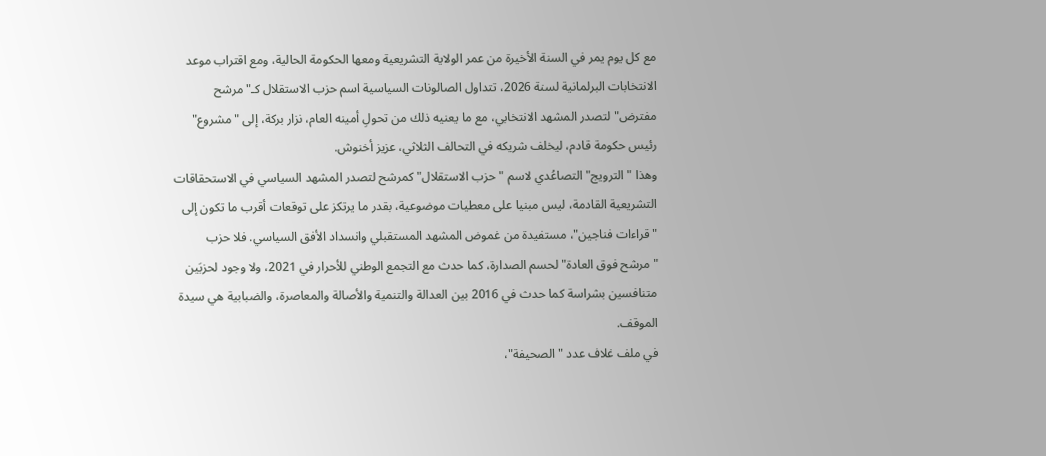مع كل يوم يمر في السنة الأخيرة من عمر الولاية التشريعية ومعها الحكومة الحالية، ومع اقتراب موعد الانتخابات البرلمانية لسنة 2026، تتداول الصالونات السياسية اسم حزب الاستقلال كـ"مرشح مفترض" لتصدر المشهد الانتخابي، مع ما يعنيه ذلك من تحولِ أمينه العام، نزار بركة، إلى "مشروع" رئيس حكومة قادم، ليخلف شريكه في التحالف الثلاثي، عزيز أخنوش.
وهذا "الترويج" التصاعُدي لاسم "حزب الاستقلال" كمرشح لتصدر المشهد السياسي في الاستحقاقات التشريعية القادمة، ليس مبنيا على معطيات موضوعية، بقدر ما يرتكز على توقعات أقرب ما تكون إلى "قراءات فناجين"، مستفيدة من غموض المشهد المستقبلي وانسداد الأفق السياسي. فلا حزب "مرشح فوق العادة" لحسم الصدارة، كما حدث مع التجمع الوطني للأحرار في 2021، ولا وجود لحزبَين متنافسين بشراسة كما حدث في 2016 بين العدالة والتنمية والأصالة والمعاصرة، والضبابية هي سيدة الموقف.
في ملف غلاف عدد "الصحيفة"،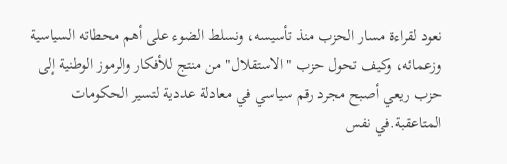نعود لقراءة مسار الحزب منذ تأسيسه، ونسلط الضوء على أهم محطاته السياسية وزعمائه، وكيف تحول حزب "الاستقلال" من منتج للأفكار والرموز الوطنية إلى حزب ريعي أصبح مجرد رقم سياسي في معادلة عددية لتسير الحكومات المتاعقبة.في نفس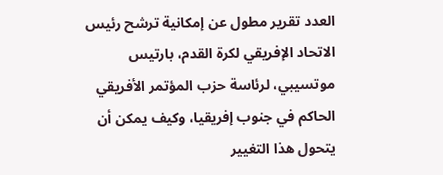العدد تقرير مطول عن إمكانية ترشح رئيس الاتحاد الإفريقي لكرة القدم، بارتيس موتسيبي، لرئاسة حزب المؤتمر الأفريقي الحاكم في جنوب إفريقيا، وكيف يمكن أن يتحول هذا التغيير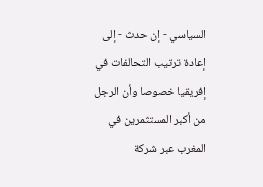السياسي - إن حدث - إلى إعادة ترتيب التحالفات في إفريقيا خصوصا وأن الرجل من أكبر المستثمرين في المغرب عبر شركة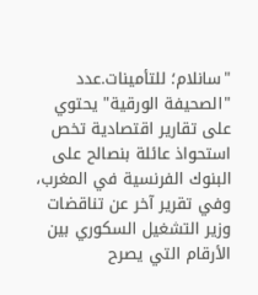"سانلام؛ للتأمينات.عدد "الصحيفة الورقية" يحتوي على تقارير اقتصادية تخص استحواذ عائلة بنصالح على البنوك الفرنسية في المغرب، وفي تقرير آخر عن تناقضات وزير التشغيل السكوري بين الأرقام التي يصرح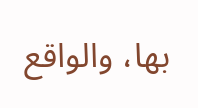بها، والواقع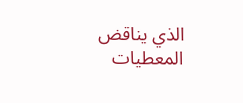الذي يناقض المعطيات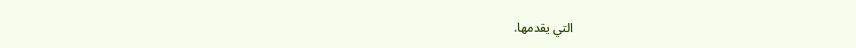التي يقدمها.